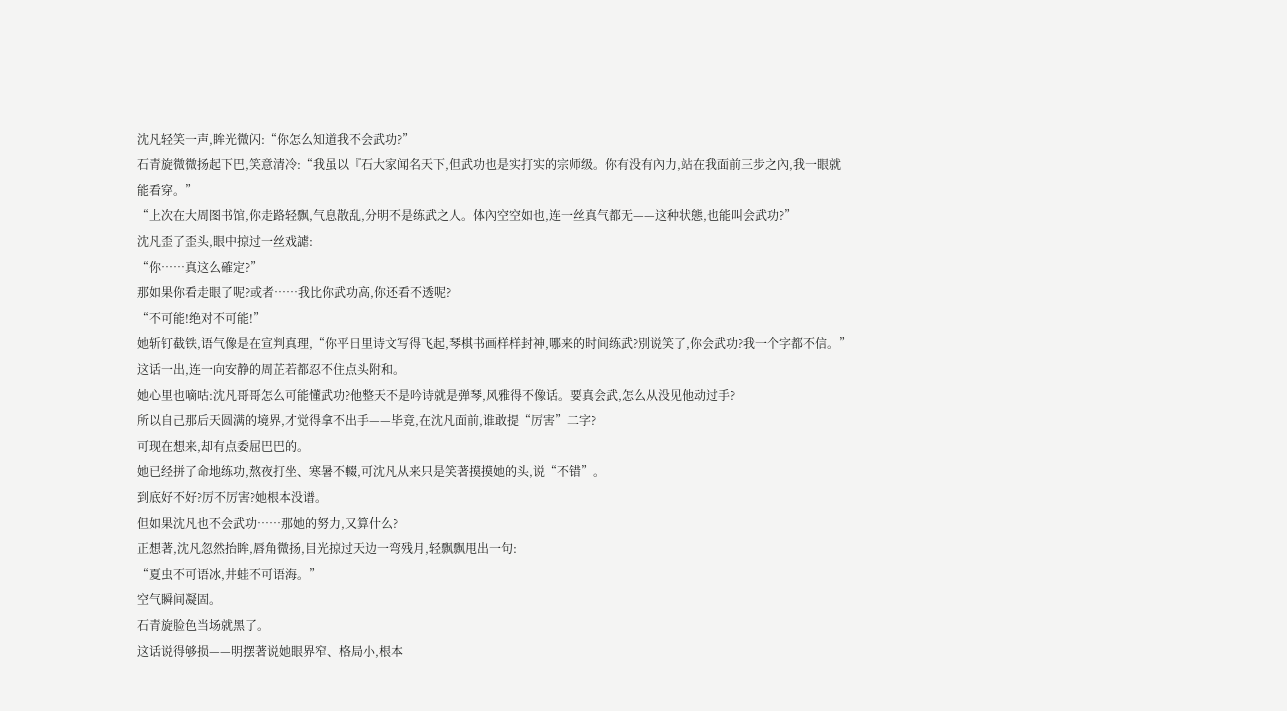沈凡轻笑一声,眸光微闪:“你怎么知道我不会武功?”
石青旋微微扬起下巴,笑意清冷:“我虽以『石大家闻名天下,但武功也是实打实的宗师级。你有没有內力,站在我面前三步之內,我一眼就能看穿。”
“上次在大周图书馆,你走路轻飘,气息散乱,分明不是练武之人。体內空空如也,连一丝真气都无——这种状態,也能叫会武功?”
沈凡歪了歪头,眼中掠过一丝戏謔:
“你……真这么確定?”
那如果你看走眼了呢?或者……我比你武功高,你还看不透呢?
“不可能!绝对不可能!”
她斩钉截铁,语气像是在宣判真理,“你平日里诗文写得飞起,琴棋书画样样封神,哪来的时间练武?別说笑了,你会武功?我一个字都不信。”
这话一出,连一向安静的周芷若都忍不住点头附和。
她心里也嘀咕:沈凡哥哥怎么可能懂武功?他整天不是吟诗就是弹琴,风雅得不像话。要真会武,怎么从没见他动过手?
所以自己那后天圆满的境界,才觉得拿不出手——毕竟,在沈凡面前,谁敢提“厉害”二字?
可现在想来,却有点委屈巴巴的。
她已经拼了命地练功,熬夜打坐、寒暑不輟,可沈凡从来只是笑著摸摸她的头,说“不错”。
到底好不好?厉不厉害?她根本没谱。
但如果沈凡也不会武功……那她的努力,又算什么?
正想著,沈凡忽然抬眸,唇角微扬,目光掠过天边一弯残月,轻飘飘甩出一句:
“夏虫不可语冰,井蛙不可语海。”
空气瞬间凝固。
石青旋脸色当场就黑了。
这话说得够损——明摆著说她眼界窄、格局小,根本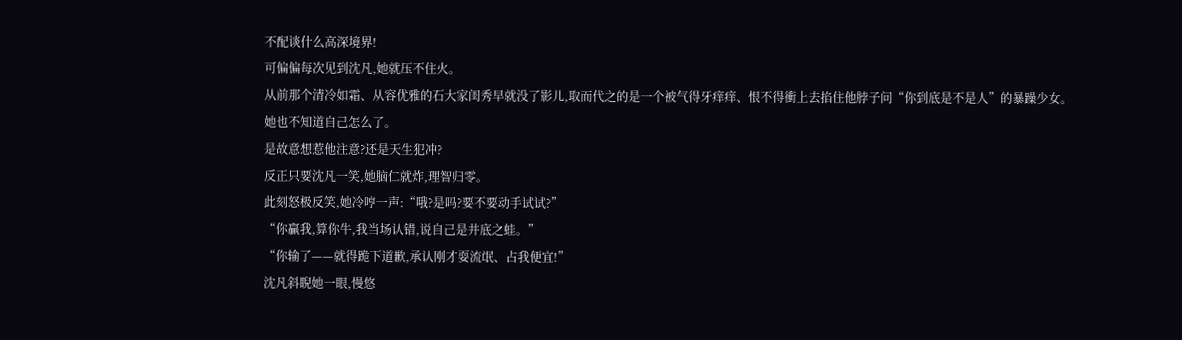不配谈什么高深境界!
可偏偏每次见到沈凡,她就压不住火。
从前那个清冷如霜、从容优雅的石大家闺秀早就没了影儿,取而代之的是一个被气得牙痒痒、恨不得衝上去掐住他脖子问“你到底是不是人”的暴躁少女。
她也不知道自己怎么了。
是故意想惹他注意?还是天生犯冲?
反正只要沈凡一笑,她脑仁就炸,理智归零。
此刻怒极反笑,她冷哼一声:“哦?是吗?要不要动手试试?”
“你贏我,算你牛,我当场认错,说自己是井底之蛙。”
“你输了——就得跪下道歉,承认刚才耍流氓、占我便宜!”
沈凡斜睨她一眼,慢悠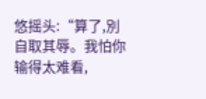悠摇头:“算了,別自取其辱。我怕你输得太难看,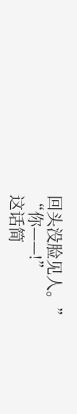回头没脸见人。”
“你——!”
这话简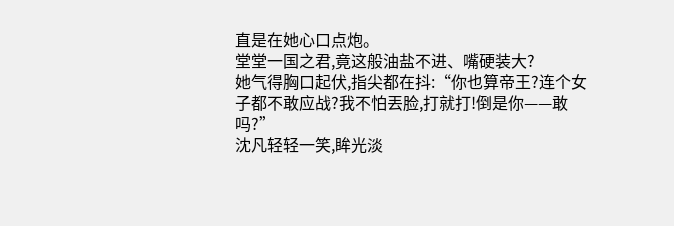直是在她心口点炮。
堂堂一国之君,竟这般油盐不进、嘴硬装大?
她气得胸口起伏,指尖都在抖:“你也算帝王?连个女子都不敢应战?我不怕丟脸,打就打!倒是你——敢吗?”
沈凡轻轻一笑,眸光淡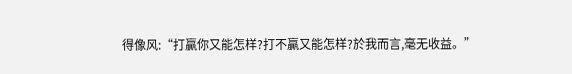得像风:“打贏你又能怎样?打不贏又能怎样?於我而言,毫无收益。”